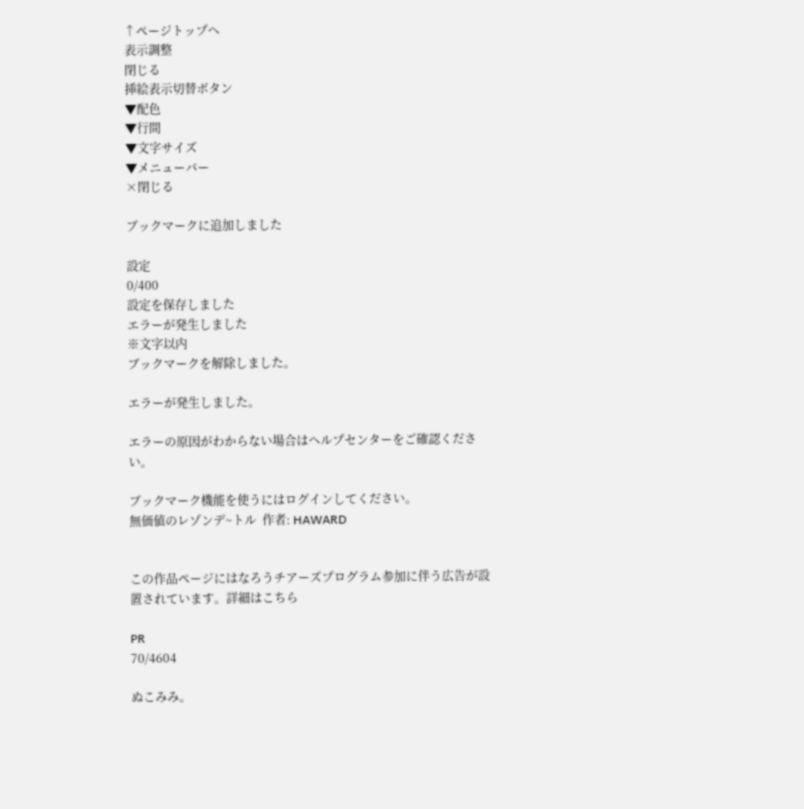↑ページトップへ
表示調整
閉じる
挿絵表示切替ボタン
▼配色
▼行間
▼文字サイズ
▼メニューバー
×閉じる

ブックマークに追加しました

設定
0/400
設定を保存しました
エラーが発生しました
※文字以内
ブックマークを解除しました。

エラーが発生しました。

エラーの原因がわからない場合はヘルプセンターをご確認ください。

ブックマーク機能を使うにはログインしてください。
無価値のレゾンデ~トル  作者: HAWARD


この作品ページにはなろうチアーズプログラム参加に伴う広告が設置されています。詳細はこちら

PR
70/4604

ぬこみみ。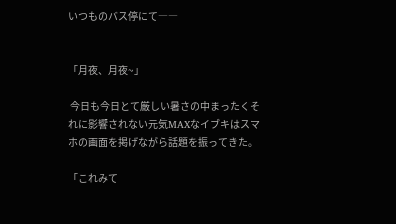いつものバス停にて――


「月夜、月夜~」

 今日も今日とて厳しい暑さの中まったくそれに影響されない元気MAXなイブキはスマホの画面を掲げながら話題を振ってきた。

「これみて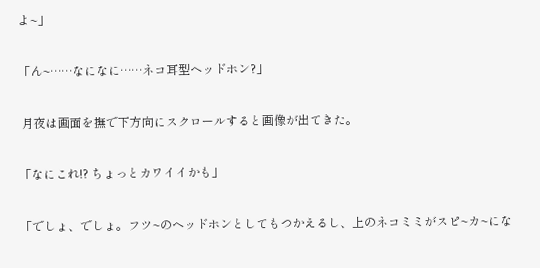よ~」

「ん~……なになに……ネコ耳型ヘッドホン?」

 月夜は画面を撫で下方向にスクロールすると画像が出てきた。

「なにこれ!? ちょっとカワイイかも」

「でしょ、でしょ。フツ~のヘッドホンとしてもつかえるし、上のネコミミがスピ~カ~にな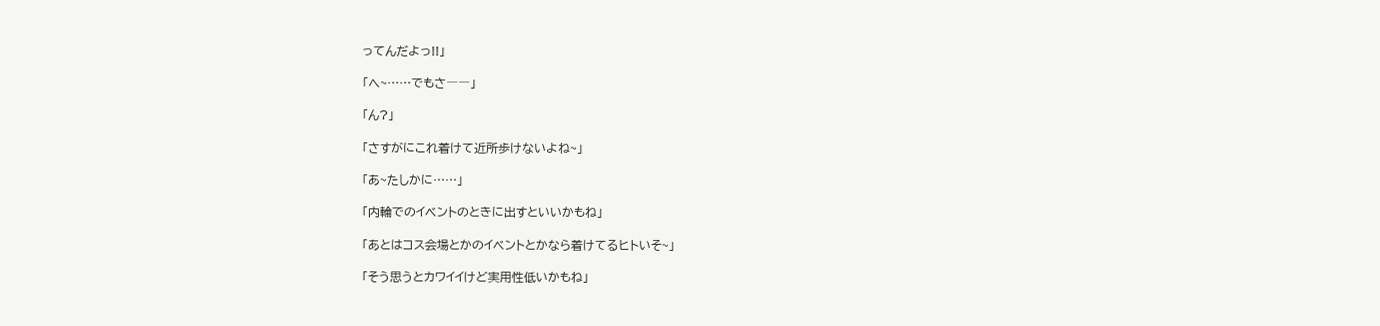ってんだよっ!!」

「へ~……でもさ――」

「ん?」

「さすがにこれ着けて近所歩けないよね~」

「あ~たしかに……」

「内輪でのイベントのときに出すといいかもね」

「あとはコス会場とかのイベントとかなら着けてるヒトいそ~」

「そう思うとカワイイけど実用性低いかもね」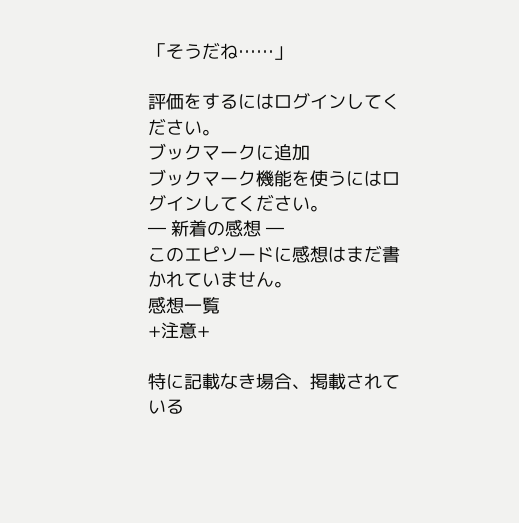「そうだね……」

評価をするにはログインしてください。
ブックマークに追加
ブックマーク機能を使うにはログインしてください。
― 新着の感想 ―
このエピソードに感想はまだ書かれていません。
感想一覧
+注意+

特に記載なき場合、掲載されている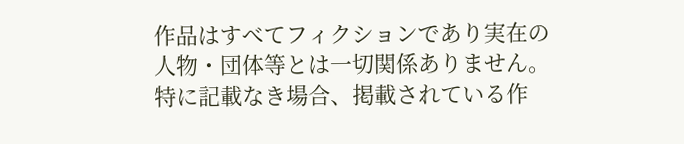作品はすべてフィクションであり実在の人物・団体等とは一切関係ありません。
特に記載なき場合、掲載されている作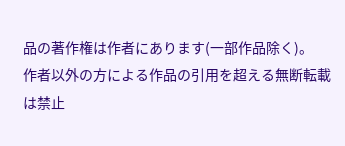品の著作権は作者にあります(一部作品除く)。
作者以外の方による作品の引用を超える無断転載は禁止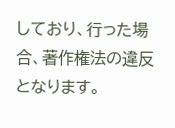しており、行った場合、著作権法の違反となります。